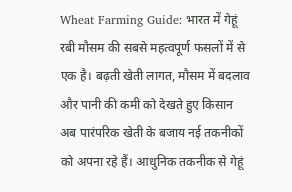Wheat Farming Guide: भारत में गेहूं रबी मौसम की सबसे महत्वपूर्ण फसलों में से एक है। बढ़ती खेती लागत, मौसम में बदलाव और पानी की कमी को देखते हुए किसान अब पारंपरिक खेती के बजाय नई तकनीकों को अपना रहे हैं। आधुनिक तकनीक से गेहूं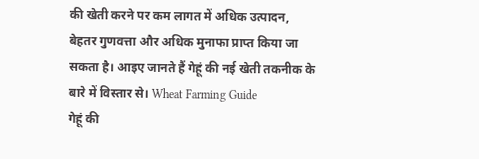की खेती करने पर कम लागत में अधिक उत्पादन, बेहतर गुणवत्ता और अधिक मुनाफा प्राप्त किया जा सकता है। आइए जानते हैं गेहूं की नई खेती तकनीक के बारे में विस्तार से। Wheat Farming Guide
गेहूं की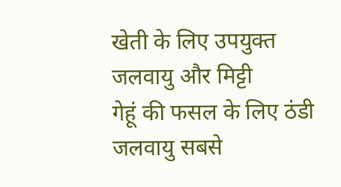खेती के लिए उपयुक्त जलवायु और मिट्टी
गेहूं की फसल के लिए ठंडी जलवायु सबसे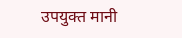उपयुक्त मानी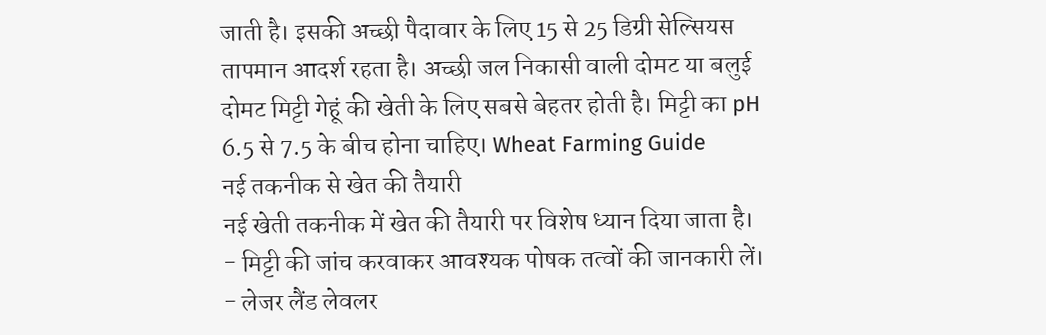जाती है। इसकी अच्छी पैदावार के लिए 15 से 25 डिग्री सेल्सियस तापमान आदर्श रहता है। अच्छी जल निकासी वाली दोमट या बलुई दोमट मिट्टी गेहूं की खेती के लिए सबसे बेहतर होती है। मिट्टी का pH 6.5 से 7.5 के बीच होना चाहिए। Wheat Farming Guide
नई तकनीक से खेत की तैयारी
नई खेती तकनीक में खेत की तैयारी पर विशेष ध्यान दिया जाता है।
- मिट्टी की जांच करवाकर आवश्यक पोषक तत्वों की जानकारी लें।
- लेजर लैंड लेवलर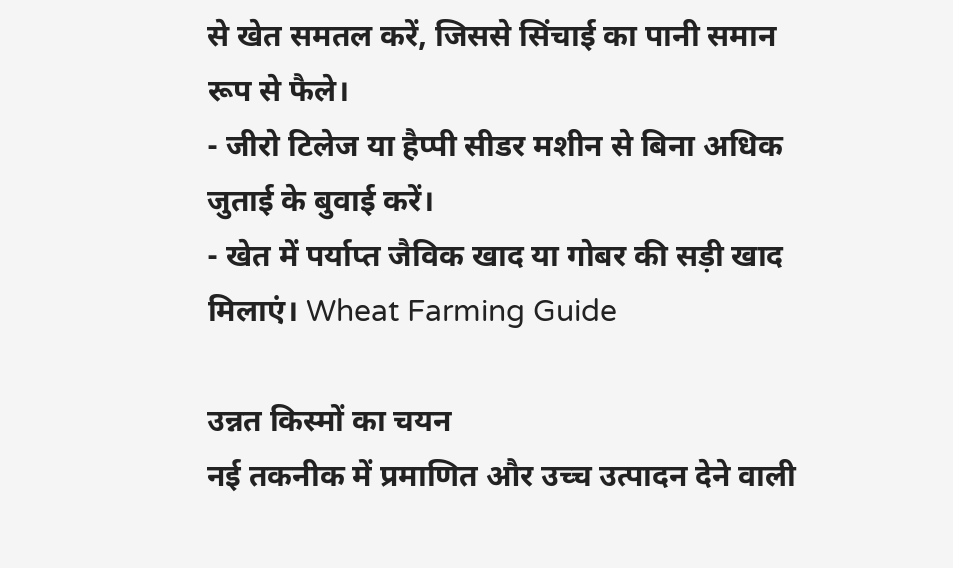से खेत समतल करें, जिससे सिंचाई का पानी समान रूप से फैले।
- जीरो टिलेज या हैप्पी सीडर मशीन से बिना अधिक जुताई के बुवाई करें।
- खेत में पर्याप्त जैविक खाद या गोबर की सड़ी खाद मिलाएं। Wheat Farming Guide

उन्नत किस्मों का चयन
नई तकनीक में प्रमाणित और उच्च उत्पादन देने वाली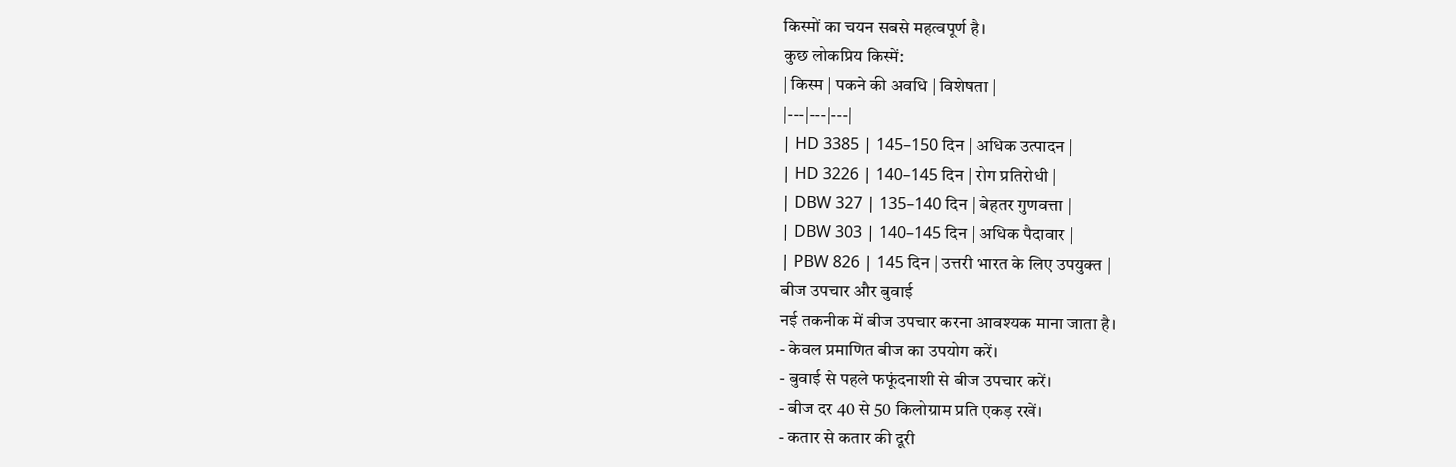किस्मों का चयन सबसे महत्वपूर्ण है।
कुछ लोकप्रिय किस्में:
| किस्म | पकने की अवधि | विशेषता |
|---|---|---|
| HD 3385 | 145–150 दिन | अधिक उत्पादन |
| HD 3226 | 140–145 दिन | रोग प्रतिरोधी |
| DBW 327 | 135–140 दिन | बेहतर गुणवत्ता |
| DBW 303 | 140–145 दिन | अधिक पैदावार |
| PBW 826 | 145 दिन | उत्तरी भारत के लिए उपयुक्त |
बीज उपचार और बुवाई
नई तकनीक में बीज उपचार करना आवश्यक माना जाता है।
- केवल प्रमाणित बीज का उपयोग करें।
- बुवाई से पहले फफूंदनाशी से बीज उपचार करें।
- बीज दर 40 से 50 किलोग्राम प्रति एकड़ रखें।
- कतार से कतार की दूरी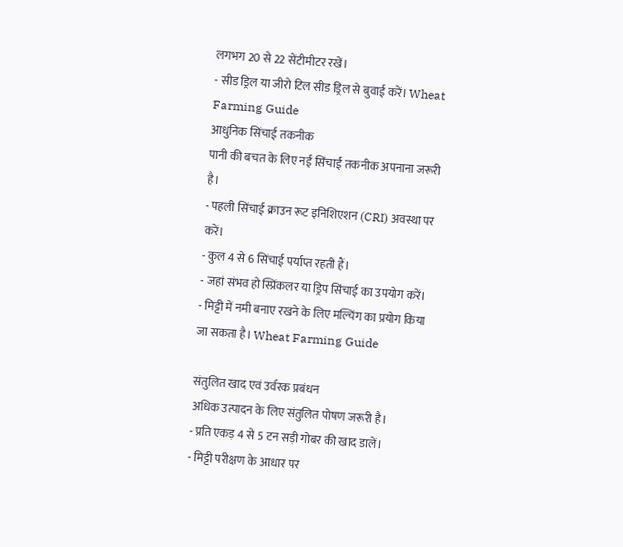लगभग 20 से 22 सेंटीमीटर रखें।
- सीड ड्रिल या जीरो टिल सीड ड्रिल से बुवाई करें। Wheat Farming Guide
आधुनिक सिंचाई तकनीक
पानी की बचत के लिए नई सिंचाई तकनीक अपनाना जरूरी है।
- पहली सिंचाई क्राउन रूट इनिशिएशन (CRI) अवस्था पर करें।
- कुल 4 से 6 सिंचाई पर्याप्त रहती हैं।
- जहां संभव हो स्प्रिंकलर या ड्रिप सिंचाई का उपयोग करें।
- मिट्टी में नमी बनाए रखने के लिए मल्चिंग का प्रयोग किया जा सकता है। Wheat Farming Guide

संतुलित खाद एवं उर्वरक प्रबंधन
अधिक उत्पादन के लिए संतुलित पोषण जरूरी है।
- प्रति एकड़ 4 से 5 टन सड़ी गोबर की खाद डालें।
- मिट्टी परीक्षण के आधार पर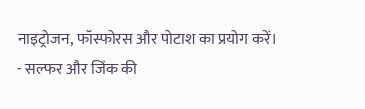नाइट्रोजन, फॉस्फोरस और पोटाश का प्रयोग करें।
- सल्फर और जिंक की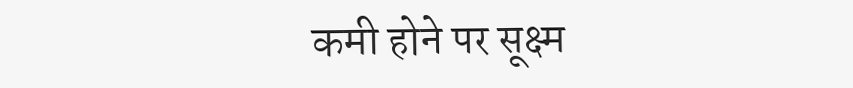कमी होने पर सूक्ष्म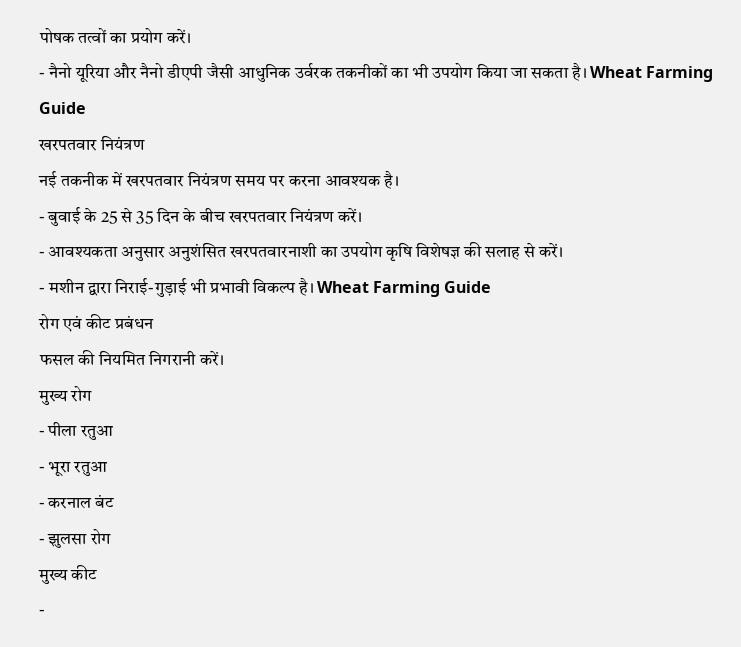पोषक तत्वों का प्रयोग करें।
- नैनो यूरिया और नैनो डीएपी जैसी आधुनिक उर्वरक तकनीकों का भी उपयोग किया जा सकता है। Wheat Farming Guide
खरपतवार नियंत्रण
नई तकनीक में खरपतवार नियंत्रण समय पर करना आवश्यक है।
- बुवाई के 25 से 35 दिन के बीच खरपतवार नियंत्रण करें।
- आवश्यकता अनुसार अनुशंसित खरपतवारनाशी का उपयोग कृषि विशेषज्ञ की सलाह से करें।
- मशीन द्वारा निराई-गुड़ाई भी प्रभावी विकल्प है। Wheat Farming Guide
रोग एवं कीट प्रबंधन
फसल की नियमित निगरानी करें।
मुख्य रोग
- पीला रतुआ
- भूरा रतुआ
- करनाल बंट
- झुलसा रोग
मुख्य कीट
-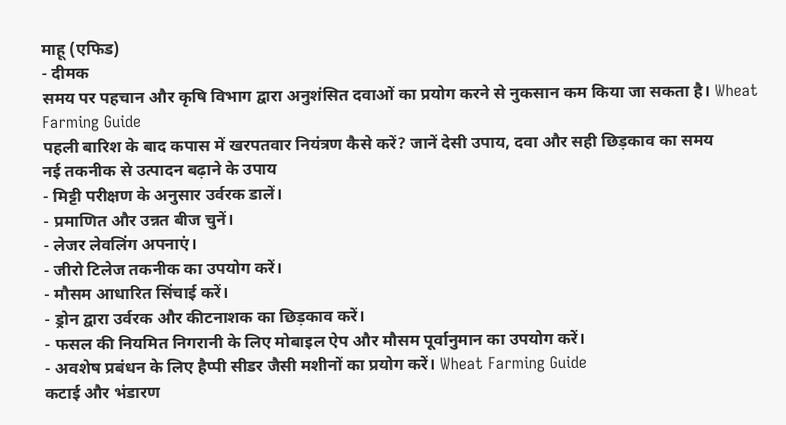माहू (एफिड)
- दीमक
समय पर पहचान और कृषि विभाग द्वारा अनुशंसित दवाओं का प्रयोग करने से नुकसान कम किया जा सकता है। Wheat Farming Guide
पहली बारिश के बाद कपास में खरपतवार नियंत्रण कैसे करें? जानें देसी उपाय, दवा और सही छिड़काव का समय
नई तकनीक से उत्पादन बढ़ाने के उपाय
- मिट्टी परीक्षण के अनुसार उर्वरक डालें।
- प्रमाणित और उन्नत बीज चुनें।
- लेजर लेवलिंग अपनाएं।
- जीरो टिलेज तकनीक का उपयोग करें।
- मौसम आधारित सिंचाई करें।
- ड्रोन द्वारा उर्वरक और कीटनाशक का छिड़काव करें।
- फसल की नियमित निगरानी के लिए मोबाइल ऐप और मौसम पूर्वानुमान का उपयोग करें।
- अवशेष प्रबंधन के लिए हैप्पी सीडर जैसी मशीनों का प्रयोग करें। Wheat Farming Guide
कटाई और भंडारण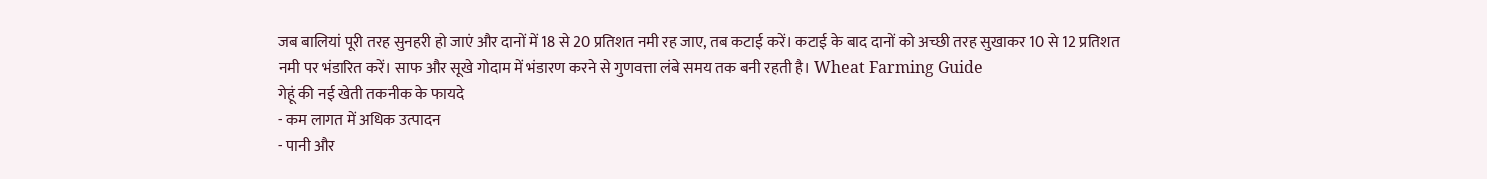जब बालियां पूरी तरह सुनहरी हो जाएं और दानों में 18 से 20 प्रतिशत नमी रह जाए, तब कटाई करें। कटाई के बाद दानों को अच्छी तरह सुखाकर 10 से 12 प्रतिशत नमी पर भंडारित करें। साफ और सूखे गोदाम में भंडारण करने से गुणवत्ता लंबे समय तक बनी रहती है। Wheat Farming Guide
गेहूं की नई खेती तकनीक के फायदे
- कम लागत में अधिक उत्पादन
- पानी और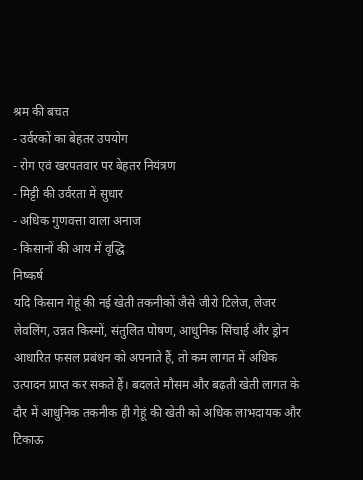श्रम की बचत
- उर्वरकों का बेहतर उपयोग
- रोग एवं खरपतवार पर बेहतर नियंत्रण
- मिट्टी की उर्वरता में सुधार
- अधिक गुणवत्ता वाला अनाज
- किसानों की आय में वृद्धि
निष्कर्ष
यदि किसान गेहूं की नई खेती तकनीकों जैसे जीरो टिलेज, लेजर लेवलिंग, उन्नत किस्मों, संतुलित पोषण, आधुनिक सिंचाई और ड्रोन आधारित फसल प्रबंधन को अपनाते हैं, तो कम लागत में अधिक उत्पादन प्राप्त कर सकते हैं। बदलते मौसम और बढ़ती खेती लागत के दौर में आधुनिक तकनीक ही गेहूं की खेती को अधिक लाभदायक और टिकाऊ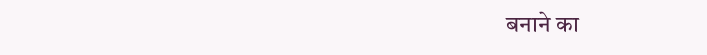बनाने का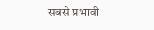सबसे प्रभावी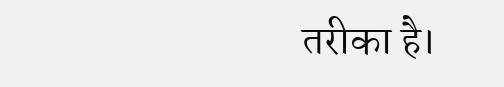तरीका है।